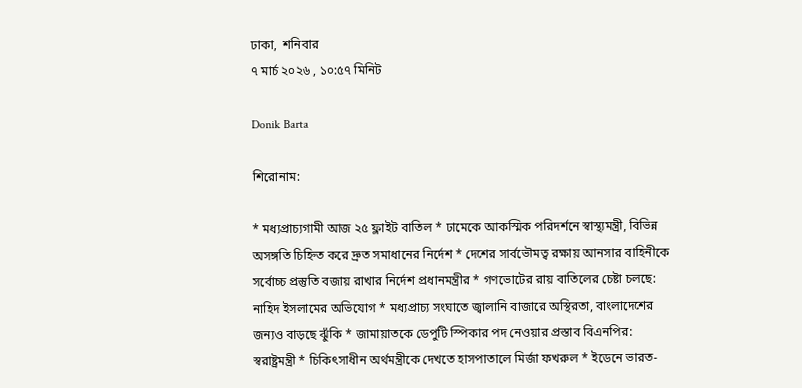ঢাকা,  শনিবার
৭ মার্চ ২০২৬ , ১০:৫৭ মিনিট

Donik Barta

শিরোনাম:

* মধ্যপ্রাচ্যগামী আজ ২৫ ফ্লাইট বাতিল * ঢামেকে আকস্মিক পরিদর্শনে স্বাস্থ্যমন্ত্রী, বিভিন্ন অসঙ্গতি চিহ্নিত করে দ্রুত সমাধানের নির্দেশ * দেশের সার্বভৌমত্ব রক্ষায় আনসার বাহিনীকে সর্বোচ্চ প্রস্তুতি বজায় রাখার নির্দেশ প্রধানমন্ত্রীর * গণভোটের রায় বাতিলের চেষ্টা চলছে: নাহিদ ইসলামের অভিযোগ * মধ্যপ্রাচ্য সংঘাতে জ্বালানি বাজারে অস্থিরতা, বাংলাদেশের জন্যও বাড়ছে ঝুঁকি * জামায়াতকে ডেপুটি স্পিকার পদ নেওয়ার প্রস্তাব বিএনপির: স্বরাষ্ট্রমন্ত্রী * চিকিৎসাধীন অর্থমন্ত্রীকে দেখতে হাসপাতালে মির্জা ফখরুল * ইডেনে ভারত-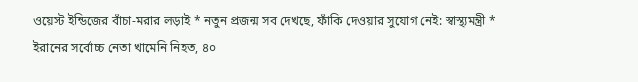ওয়েস্ট ইন্ডিজের বাঁচা-মরার লড়াই * নতুন প্রজন্ম সব দেখছে, ফাঁকি দেওয়ার সুযোগ নেই: স্বাস্থ্যমন্ত্রী * ইরানের সর্বোচ্চ নেতা খামেনি নিহত, ৪০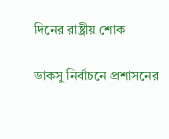দিনের রাষ্ট্রীয় শোক

ডাকসু নির্বাচনে প্রশাসনের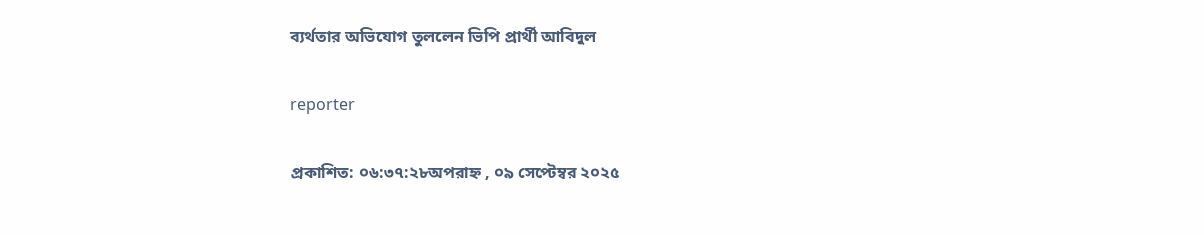ব্যর্থতার অভিযোগ তুললেন ভিপি প্রার্থী আবিদুল

reporter

প্রকাশিত: ০৬:৩৭:২৮অপরাহ্ন , ০৯ সেপ্টেম্বর ২০২৫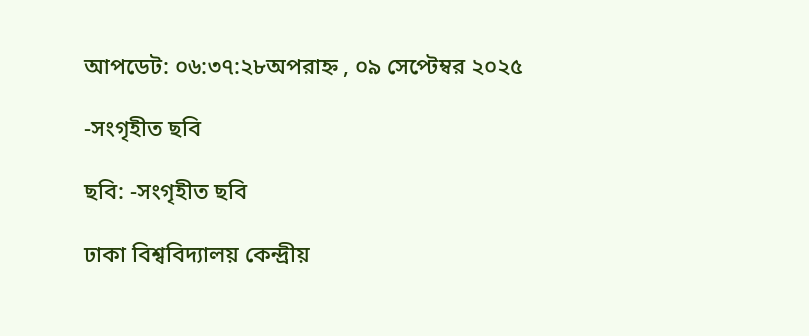আপডেট: ০৬:৩৭:২৮অপরাহ্ন , ০৯ সেপ্টেম্বর ২০২৫

-সংগৃহীত ছবি

ছবি: -সংগৃহীত ছবি

ঢাকা বিশ্ববিদ্যালয় কেন্দ্রীয়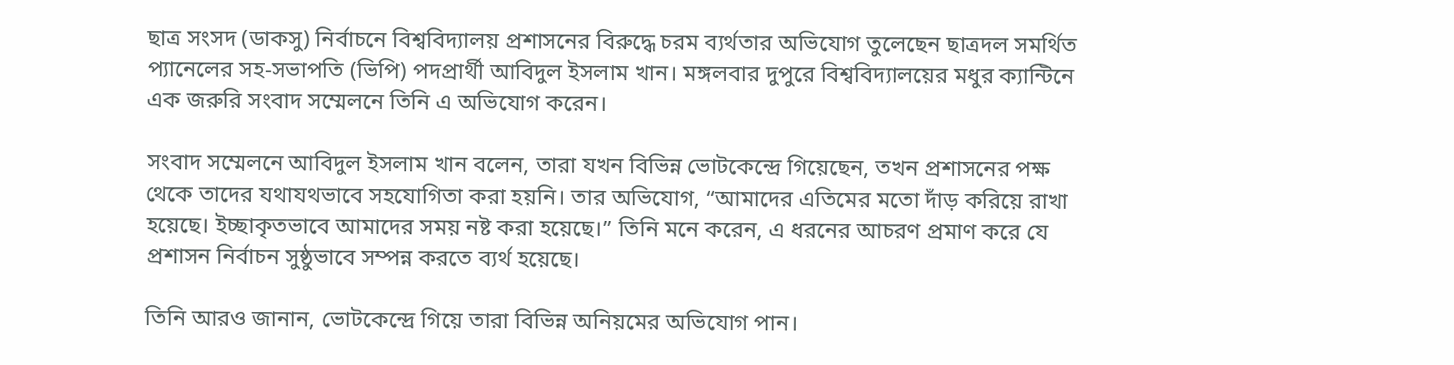ছাত্র সংসদ (ডাকসু) নির্বাচনে বিশ্ববিদ্যালয় প্রশাসনের বিরুদ্ধে চরম ব্যর্থতার অভিযোগ তুলেছেন ছাত্রদল সমর্থিত প্যানেলের সহ-সভাপতি (ভিপি) পদপ্রার্থী আবিদুল ইসলাম খান। মঙ্গলবার দুপুরে বিশ্ববিদ্যালয়ের মধুর ক্যান্টিনে এক জরুরি সংবাদ সম্মেলনে তিনি এ অভিযোগ করেন।

সংবাদ সম্মেলনে আবিদুল ইসলাম খান বলেন, তারা যখন বিভিন্ন ভোটকেন্দ্রে গিয়েছেন, তখন প্রশাসনের পক্ষ থেকে তাদের যথাযথভাবে সহযোগিতা করা হয়নি। তার অভিযোগ, “আমাদের এতিমের মতো দাঁড় করিয়ে রাখা হয়েছে। ইচ্ছাকৃতভাবে আমাদের সময় নষ্ট করা হয়েছে।” তিনি মনে করেন, এ ধরনের আচরণ প্রমাণ করে যে প্রশাসন নির্বাচন সুষ্ঠুভাবে সম্পন্ন করতে ব্যর্থ হয়েছে।

তিনি আরও জানান, ভোটকেন্দ্রে গিয়ে তারা বিভিন্ন অনিয়মের অভিযোগ পান।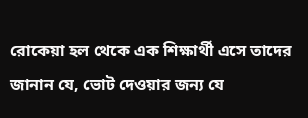রোকেয়া হল থেকে এক শিক্ষার্থী এসে তাদের জানান যে, ভোট দেওয়ার জন্য যে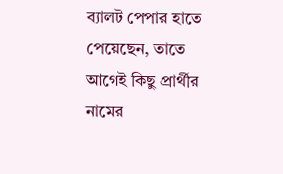ব্যালট পেপার হাতে পেয়েছেন, তাতে আগেই কিছু প্রার্থীর নামের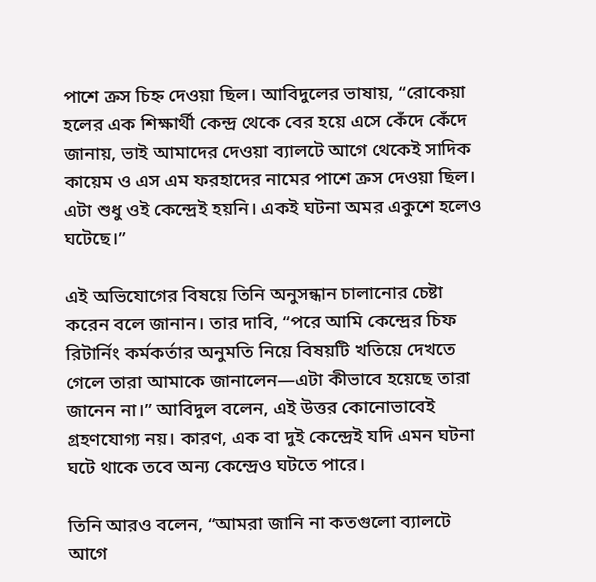পাশে ক্রস চিহ্ন দেওয়া ছিল। আবিদুলের ভাষায়, “রোকেয়া হলের এক শিক্ষার্থী কেন্দ্র থেকে বের হয়ে এসে কেঁদে কেঁদে জানায়, ভাই আমাদের দেওয়া ব্যালটে আগে থেকেই সাদিক কায়েম ও এস এম ফরহাদের নামের পাশে ক্রস দেওয়া ছিল। এটা শুধু ওই কেন্দ্রেই হয়নি। একই ঘটনা অমর একুশে হলেও ঘটেছে।”

এই অভিযোগের বিষয়ে তিনি অনুসন্ধান চালানোর চেষ্টা করেন বলে জানান। তার দাবি, “পরে আমি কেন্দ্রের চিফ রিটার্নিং কর্মকর্তার অনুমতি নিয়ে বিষয়টি খতিয়ে দেখতে গেলে তারা আমাকে জানালেন—এটা কীভাবে হয়েছে তারা জানেন না।” আবিদুল বলেন, এই উত্তর কোনোভাবেই গ্রহণযোগ্য নয়। কারণ, এক বা দুই কেন্দ্রেই যদি এমন ঘটনা ঘটে থাকে তবে অন্য কেন্দ্রেও ঘটতে পারে।

তিনি আরও বলেন, “আমরা জানি না কতগুলো ব্যালটে আগে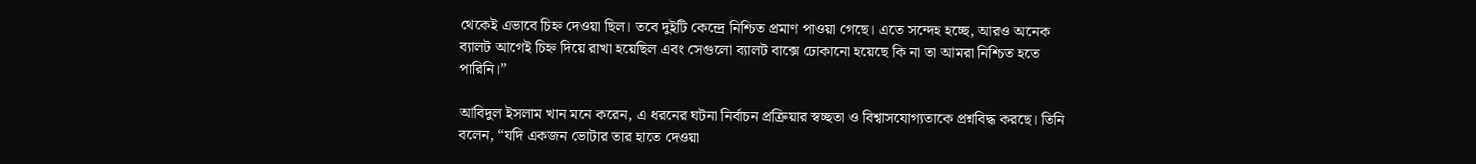থেকেই এভাবে চিহ্ন দেওয়া ছিল। তবে দুইটি কেন্দ্রে নিশ্চিত প্রমাণ পাওয়া গেছে। এতে সন্দেহ হচ্ছে, আরও অনেক ব্যালট আগেই চিহ্ন দিয়ে রাখা হয়েছিল এবং সেগুলো ব্যালট বাক্সে ঢোকানো হয়েছে কি না তা আমরা নিশ্চিত হতে পারিনি।”

আবিদুল ইসলাম খান মনে করেন, এ ধরনের ঘটনা নির্বাচন প্রক্রিয়ার স্বচ্ছতা ও বিশ্বাসযোগ্যতাকে প্রশ্নবিদ্ধ করছে। তিনি বলেন, “যদি একজন ভোটার তার হাতে দেওয়া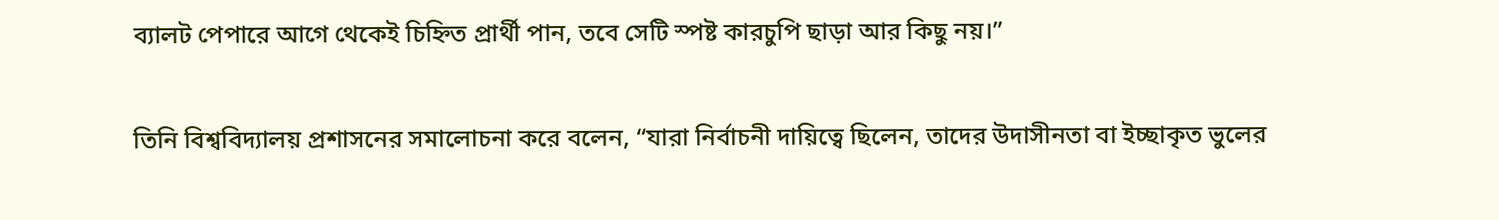ব্যালট পেপারে আগে থেকেই চিহ্নিত প্রার্থী পান, তবে সেটি স্পষ্ট কারচুপি ছাড়া আর কিছু নয়।”

তিনি বিশ্ববিদ্যালয় প্রশাসনের সমালোচনা করে বলেন, “যারা নির্বাচনী দায়িত্বে ছিলেন, তাদের উদাসীনতা বা ইচ্ছাকৃত ভুলের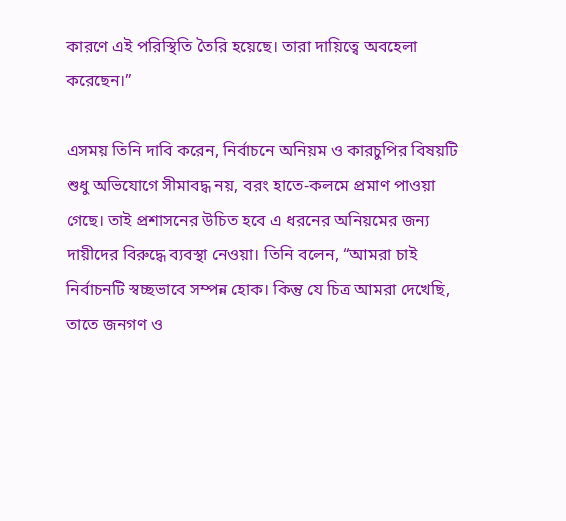কারণে এই পরিস্থিতি তৈরি হয়েছে। তারা দায়িত্বে অবহেলা করেছেন।”

এসময় তিনি দাবি করেন, নির্বাচনে অনিয়ম ও কারচুপির বিষয়টি শুধু অভিযোগে সীমাবদ্ধ নয়, বরং হাতে-কলমে প্রমাণ পাওয়া গেছে। তাই প্রশাসনের উচিত হবে এ ধরনের অনিয়মের জন্য দায়ীদের বিরুদ্ধে ব্যবস্থা নেওয়া। তিনি বলেন, “আমরা চাই নির্বাচনটি স্বচ্ছভাবে সম্পন্ন হোক। কিন্তু যে চিত্র আমরা দেখেছি, তাতে জনগণ ও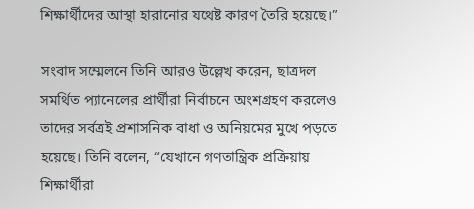শিক্ষার্থীদের আস্থা হারানোর যথেষ্ট কারণ তৈরি হয়েছে।”

সংবাদ সম্মেলনে তিনি আরও উল্লেখ করেন, ছাত্রদল সমর্থিত প্যানেলের প্রার্থীরা নির্বাচনে অংশগ্রহণ করলেও তাদের সর্বত্রই প্রশাসনিক বাধা ও অনিয়মের মুখে পড়তে হয়েছে। তিনি বলেন, “যেখানে গণতান্ত্রিক প্রক্রিয়ায় শিক্ষার্থীরা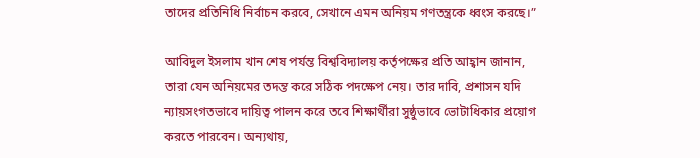তাদের প্রতিনিধি নির্বাচন করবে, সেখানে এমন অনিয়ম গণতন্ত্রকে ধ্বংস করছে।”

আবিদুল ইসলাম খান শেষ পর্যন্ত বিশ্ববিদ্যালয় কর্তৃপক্ষের প্রতি আহ্বান জানান, তারা যেন অনিয়মের তদন্ত করে সঠিক পদক্ষেপ নেয়। তার দাবি, প্রশাসন যদি ন্যায়সংগতভাবে দায়িত্ব পালন করে তবে শিক্ষার্থীরা সুষ্ঠুভাবে ভোটাধিকার প্রয়োগ করতে পারবেন। অন্যথায়,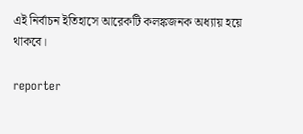এই নির্বাচন ইতিহাসে আরেকটি কলঙ্কজনক অধ্যায় হয়ে থাকবে।

reporter